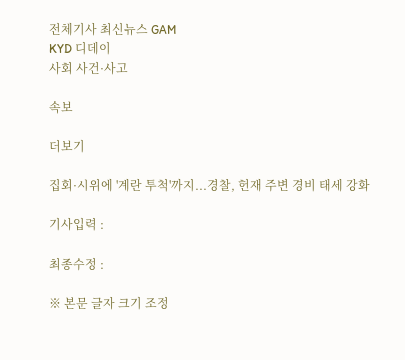전체기사 최신뉴스 GAM
KYD 디데이
사회 사건·사고

속보

더보기

집회·시위에 '계란 투척'까지...경찰, 헌재 주변 경비 태세 강화

기사입력 :

최종수정 :

※ 본문 글자 크기 조정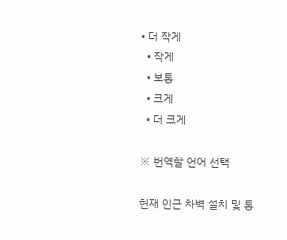• 더 작게
  • 작게
  • 보통
  • 크게
  • 더 크게

※ 번역할 언어 선택

헌재 인근 차벽 설치 및 통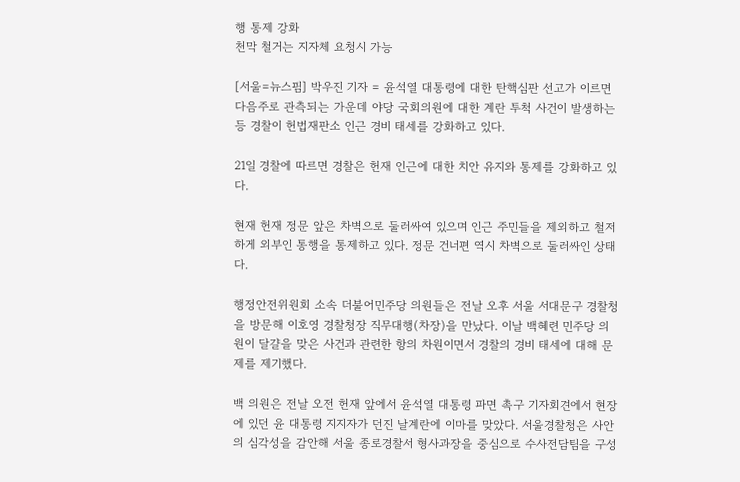행 통제 강화
천막 철거는 지자체 요청시 가능

[서울=뉴스핌] 박우진 기자 = 윤석열 대통령에 대한 탄핵심판 선고가 이르면 다음주로 관측되는 가운데 야당 국회의원에 대한 계란 투척 사건이 발생하는 등 경찰이 헌법재판소 인근 경비 태세를 강화하고 있다.

21일 경찰에 따르면 경찰은 헌재 인근에 대한 치안 유지와 통제를 강화하고 있다.

현재 헌재 정문 앞은 차벽으로 둘러싸여 있으며 인근 주민들을 제외하고 철저하게 외부인 통행을 통제하고 있다. 정문 건너편 역시 차벽으로 둘러싸인 상태다.

행정안전위원회 소속 더불어민주당 의원들은 전날 오후 서울 서대문구 경찰청을 방문해 이호영 경찰청장 직무대행(차장)을 만났다. 이날 백혜련 민주당 의원이 달걀을 맞은 사건과 관련한 항의 차원이면서 경찰의 경비 태세에 대해 문제를 제기했다.

백 의원은 전날 오전 헌재 앞에서 윤석열 대통령 파면 촉구 기자회견에서 현장에 있던 윤 대통령 지지자가 던진 날계란에 이마를 맞았다. 서울경찰청은 사안의 심각성을 감안해 서울 종로경찰서 형사과장을 중심으로 수사전담팀을 구성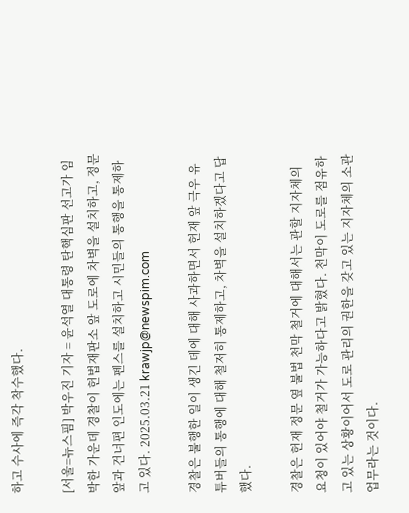하고 수사에 즉각 착수했다.

[서울=뉴스핌] 박우진 기자 = 윤석열 대통령 탄핵심판 선고가 임박한 가운데 경찰이 헌법재판소 앞 도로에 차벽을 설치하고, 정문 앞과 건너편 인도에는 펜스를 설치하고 시민들의 통행을 통제하고 있다. 2025.03.21 krawjp@newspim.com

경찰은 불행한 일이 생긴 데에 대해 사과하면서 헌재 앞 극우 유튜버들의 통행에 대해 철저히 통제하고, 차벽을 설치하겠다고 답했다.

경찰은 헌재 정문 옆 불법 천막 철거에 대해서는 관할 지자체의 요청이 있어야 철거가 가능하다고 밝혔다. 천막이 도로를 점유하고 있는 상황이어서 도로 관리의 권한을 갖고 있는 지자체의 소관 업무라는 것이다.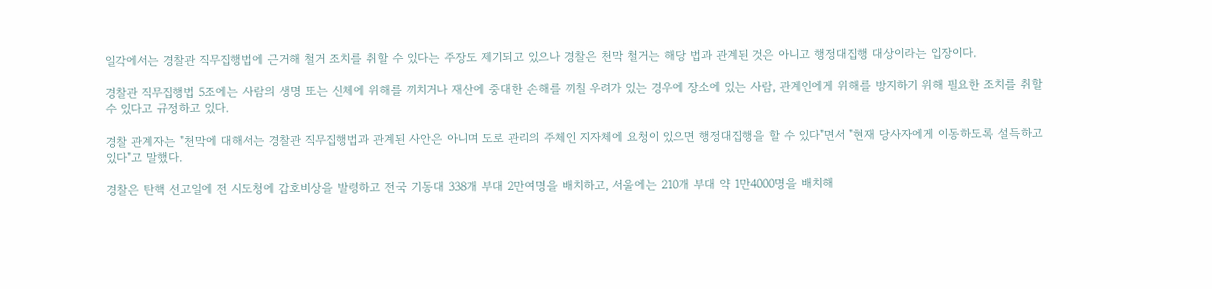일각에서는 경찰관 직무집행법에 근거해 철거 조치를 취할 수 있다는 주장도 제기되고 있으나 경찰은 천막 철거는 해당 법과 관계된 것은 아니고 행정대집행 대상이라는 입장이다.

경찰관 직무집행법 5조에는 사람의 생명 또는 신체에 위해를 끼치거나 재산에 중대한 손해를 끼칠 우려가 있는 경우에 장소에 있는 사람, 관계인에게 위해를 방지하기 위해 필요한 조치를 취할 수 있다고 규정하고 있다.

경찰 관계자는 "천막에 대해서는 경찰관 직무집행법과 관계된 사안은 아니며 도로 관리의 주체인 지자체에 요청이 있으면 행정대집행을 할 수 있다"면서 "현재 당사자에게 이동하도록 설득하고 있다"고 말했다.

경찰은 탄핵 선고일에 전 시도청에 갑호비상을 발령하고 전국 기동대 338개 부대 2만여명을 배치하고, 서울에는 210개 부대 약 1만4000명을 배치해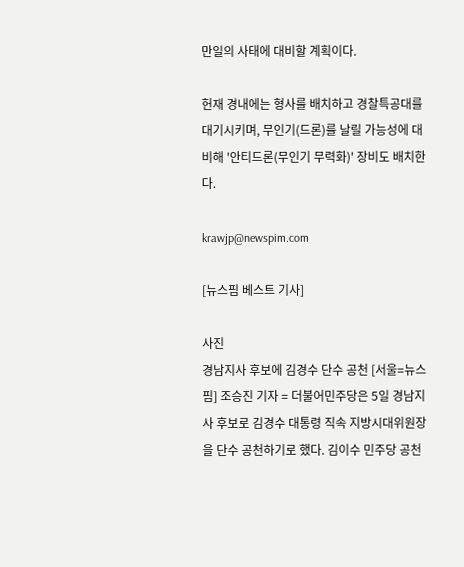만일의 사태에 대비할 계획이다.

헌재 경내에는 형사를 배치하고 경찰특공대를 대기시키며, 무인기(드론)를 날릴 가능성에 대비해 '안티드론(무인기 무력화)' 장비도 배치한다.

krawjp@newspim.com

[뉴스핌 베스트 기사]

사진
경남지사 후보에 김경수 단수 공천 [서울=뉴스핌] 조승진 기자 = 더불어민주당은 5일 경남지사 후보로 김경수 대통령 직속 지방시대위원장을 단수 공천하기로 했다. 김이수 민주당 공천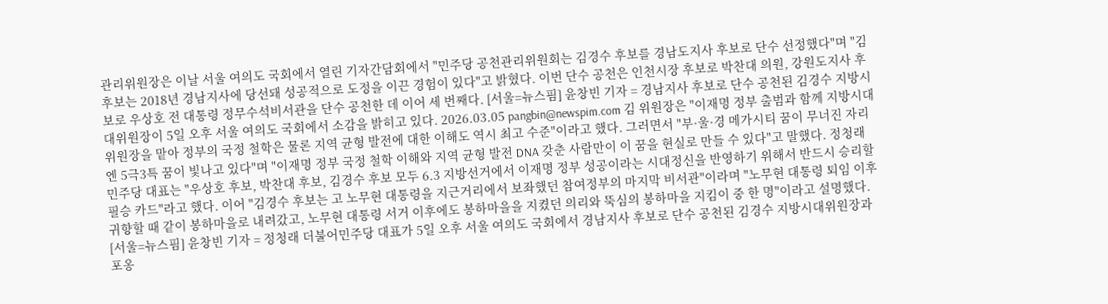관리위원장은 이날 서울 여의도 국회에서 열린 기자간담회에서 "민주당 공천관리위원회는 김경수 후보를 경남도지사 후보로 단수 선정했다"며 "김 후보는 2018년 경남지사에 당선돼 성공적으로 도정을 이끈 경험이 있다"고 밝혔다. 이번 단수 공천은 인천시장 후보로 박찬대 의원, 강원도지사 후보로 우상호 전 대통령 정무수석비서관을 단수 공천한 데 이어 세 번째다. [서울=뉴스핌] 윤창빈 기자 = 경남지사 후보로 단수 공천된 김경수 지방시대위원장이 5일 오후 서울 여의도 국회에서 소감을 밝히고 있다. 2026.03.05 pangbin@newspim.com 김 위원장은 "이재명 정부 출범과 함께 지방시대 위원장을 맡아 정부의 국정 철학은 물론 지역 균형 발전에 대한 이해도 역시 최고 수준"이라고 했다. 그러면서 "부·울·경 메가시티 꿈이 무너진 자리엔 5극3특 꿈이 빛나고 있다"며 "이재명 정부 국정 철학 이해와 지역 균형 발전 DNA 갖춘 사람만이 이 꿈을 현실로 만들 수 있다"고 말했다. 정청래 민주당 대표는 "우상호 후보, 박찬대 후보, 김경수 후보 모두 6.3 지방선거에서 이재명 정부 성공이라는 시대정신을 반영하기 위해서 반드시 승리할 필승 카드"라고 했다. 이어 "김경수 후보는 고 노무현 대통령을 지근거리에서 보좌했던 참여정부의 마지막 비서관"이라며 "노무현 대통령 퇴임 이후 귀향할 때 같이 봉하마을로 내려갔고, 노무현 대통령 서거 이후에도 봉하마을을 지켰던 의리와 뚝심의 봉하마을 지킴이 중 한 명"이라고 설명했다. [서울=뉴스핌] 윤창빈 기자 = 정청래 더불어민주당 대표가 5일 오후 서울 여의도 국회에서 경남지사 후보로 단수 공천된 김경수 지방시대위원장과 포옹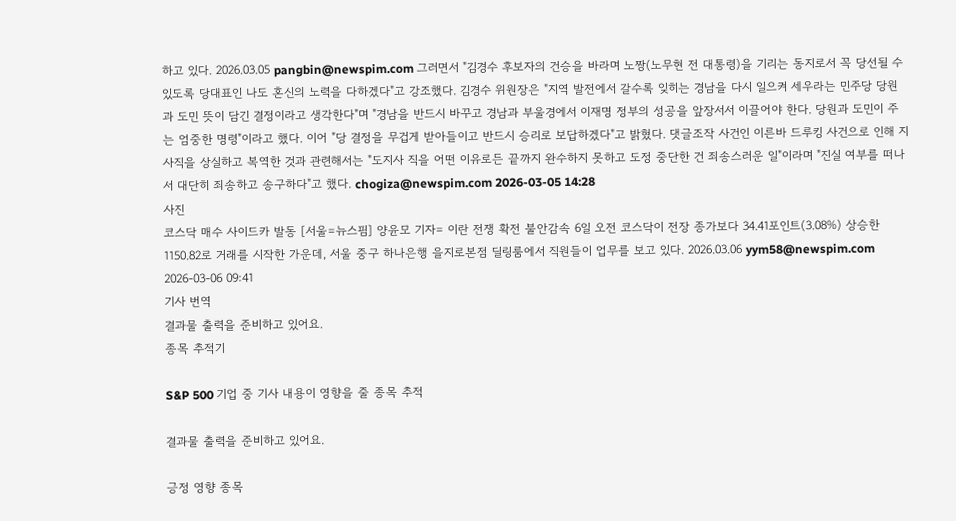하고 있다. 2026.03.05 pangbin@newspim.com 그러면서 "김경수 후보자의 건승을 바라며 노짱(노무현 전 대통령)을 기리는 동지로서 꼭 당선될 수 있도록 당대표인 나도 혼신의 노력을 다하겠다"고 강조했다. 김경수 위원장은 "지역 발전에서 갈수록 잊히는 경남을 다시 일으켜 세우라는 민주당 당원과 도민 뜻이 담긴 결정이라고 생각한다"며 "경남을 반드시 바꾸고 경남과 부울경에서 이재명 정부의 성공을 앞장서서 이끌어야 한다. 당원과 도민이 주는 엄중한 명령"이라고 했다. 이어 "당 결정을 무겁게 받아들이고 반드시 승리로 보답하겠다"고 밝혔다. 댓글조작 사건인 이른바 드루킹 사건으로 인해 지사직을 상실하고 복역한 것과 관련해서는 "도지사 직을 어떤 이유로든 끝까지 완수하지 못하고 도정 중단한 건 죄송스러운 일"이라며 "진실 여부를 떠나서 대단히 죄송하고 송구하다"고 했다. chogiza@newspim.com 2026-03-05 14:28
사진
코스닥 매수 사이드카 발동 [서울=뉴스핌] 양윤모 기자= 이란 전쟁 확전 불안감속 6일 오전 코스닥이 전장 종가보다 34.41포인트(3.08%) 상승한 1150.82로 거래를 시작한 가운데, 서울 중구 하나은행 을지로본점 딜링룸에서 직원들이 업무를 보고 있다. 2026.03.06 yym58@newspim.com   2026-03-06 09:41
기사 번역
결과물 출력을 준비하고 있어요.
종목 추적기

S&P 500 기업 중 기사 내용이 영향을 줄 종목 추적

결과물 출력을 준비하고 있어요.

긍정 영향 종목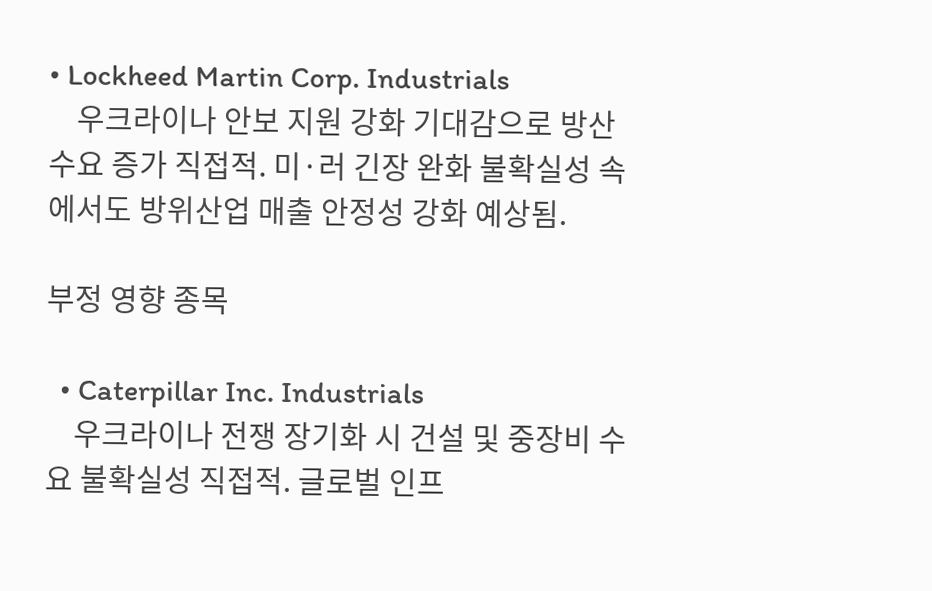• Lockheed Martin Corp. Industrials
    우크라이나 안보 지원 강화 기대감으로 방산 수요 증가 직접적. 미·러 긴장 완화 불확실성 속에서도 방위산업 매출 안정성 강화 예상됨.

부정 영향 종목

  • Caterpillar Inc. Industrials
    우크라이나 전쟁 장기화 시 건설 및 중장비 수요 불확실성 직접적. 글로벌 인프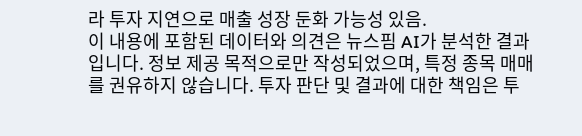라 투자 지연으로 매출 성장 둔화 가능성 있음.
이 내용에 포함된 데이터와 의견은 뉴스핌 AI가 분석한 결과입니다. 정보 제공 목적으로만 작성되었으며, 특정 종목 매매를 권유하지 않습니다. 투자 판단 및 결과에 대한 책임은 투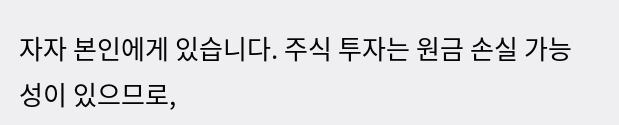자자 본인에게 있습니다. 주식 투자는 원금 손실 가능성이 있으므로,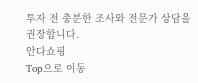투자 전 충분한 조사와 전문가 상담을 권장합니다.
안다쇼핑
Top으로 이동